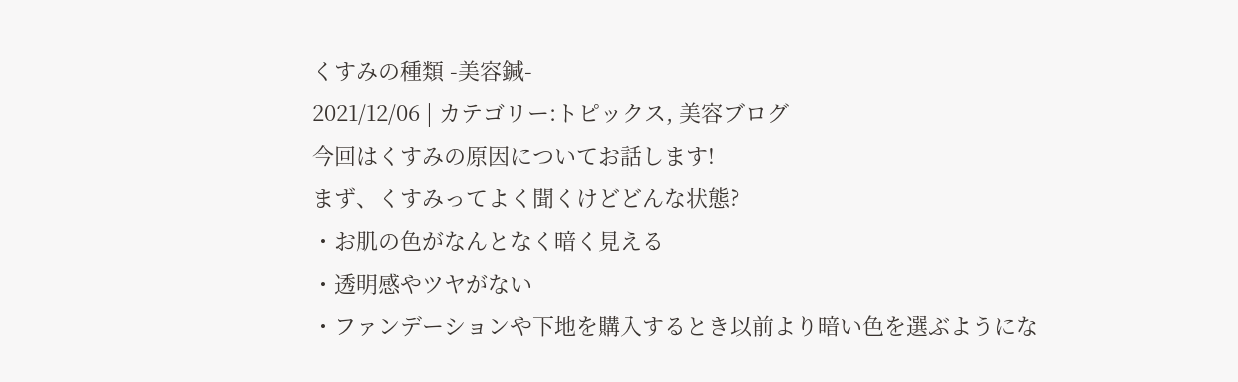くすみの種類 -美容鍼-
2021/12/06 | カテゴリー:トピックス, 美容ブログ
今回はくすみの原因についてお話します!
まず、くすみってよく聞くけどどんな状態?
・お肌の色がなんとなく暗く見える
・透明感やツヤがない
・ファンデーションや下地を購入するとき以前より暗い色を選ぶようにな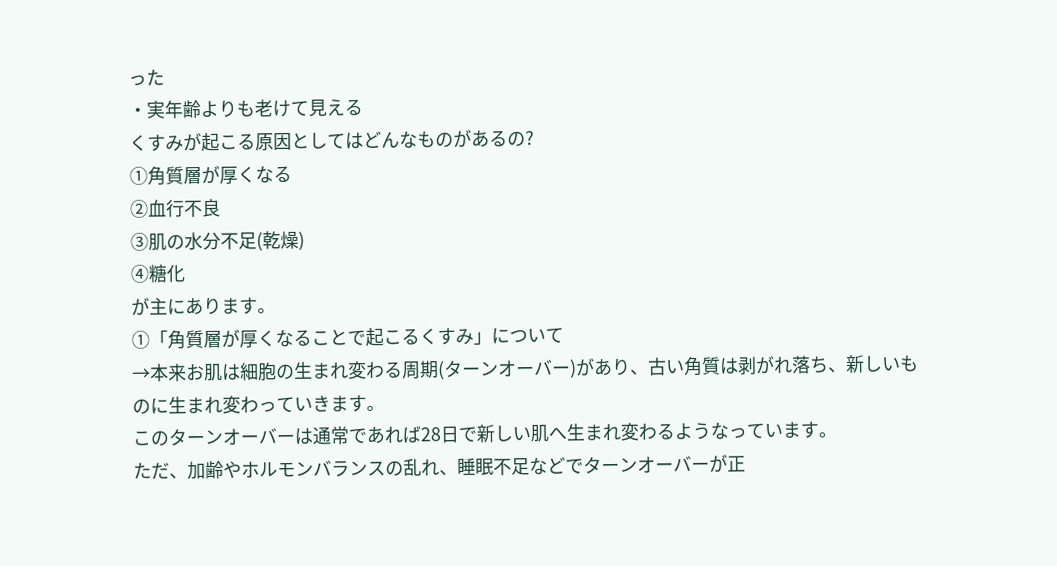った
・実年齢よりも老けて見える
くすみが起こる原因としてはどんなものがあるの?
➀角質層が厚くなる
②血行不良
③肌の水分不足(乾燥)
④糖化
が主にあります。
➀「角質層が厚くなることで起こるくすみ」について
→本来お肌は細胞の生まれ変わる周期(ターンオーバー)があり、古い角質は剥がれ落ち、新しいものに生まれ変わっていきます。
このターンオーバーは通常であれば28日で新しい肌へ生まれ変わるようなっています。
ただ、加齢やホルモンバランスの乱れ、睡眠不足などでターンオーバーが正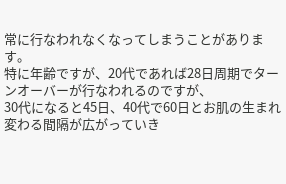常に行なわれなくなってしまうことがあります。
特に年齢ですが、20代であれば28日周期でターンオーバーが行なわれるのですが、
30代になると45日、40代で60日とお肌の生まれ変わる間隔が広がっていき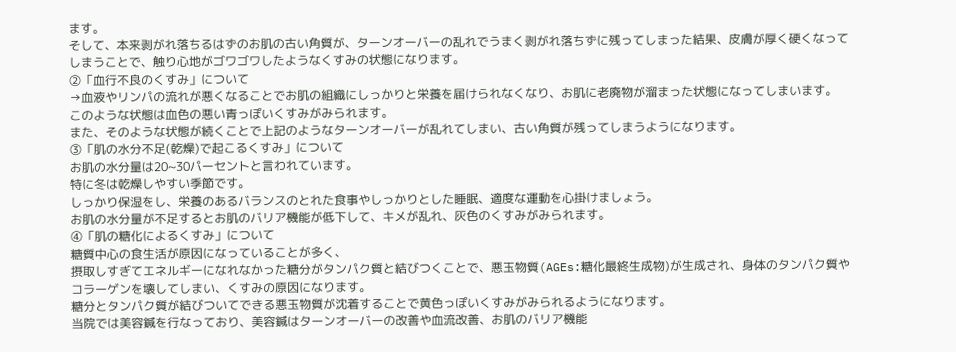ます。
そして、本来剥がれ落ちるはずのお肌の古い角質が、ターンオーバーの乱れでうまく剥がれ落ちずに残ってしまった結果、皮膚が厚く硬くなってしまうことで、触り心地がゴワゴワしたようなくすみの状態になります。
②「血行不良のくすみ」について
→血液やリンパの流れが悪くなることでお肌の組織にしっかりと栄養を届けられなくなり、お肌に老廃物が溜まった状態になってしまいます。
このような状態は血色の悪い青っぽいくすみがみられます。
また、そのような状態が続くことで上記のようなターンオーバーが乱れてしまい、古い角質が残ってしまうようになります。
③「肌の水分不足(乾燥)で起こるくすみ」について
お肌の水分量は20~30パーセントと言われています。
特に冬は乾燥しやすい季節です。
しっかり保湿をし、栄養のあるバランスのとれた食事やしっかりとした睡眠、適度な運動を心掛けましょう。
お肌の水分量が不足するとお肌のバリア機能が低下して、キメが乱れ、灰色のくすみがみられます。
④「肌の糖化によるくすみ」について
糖質中心の食生活が原因になっていることが多く、
摂取しすぎてエネルギーになれなかった糖分がタンパク質と結びつくことで、悪玉物質(AGEs:糖化最終生成物)が生成され、身体のタンパク質やコラーゲンを壊してしまい、くすみの原因になります。
糖分とタンパク質が結びついてできる悪玉物質が沈着することで黄色っぽいくすみがみられるようになります。
当院では美容鍼を行なっており、美容鍼はターンオーバーの改善や血流改善、お肌のバリア機能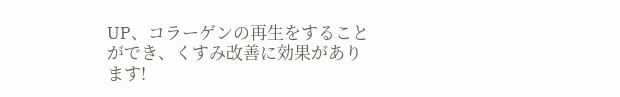UP、コラーゲンの再生をすることができ、くすみ改善に効果があります!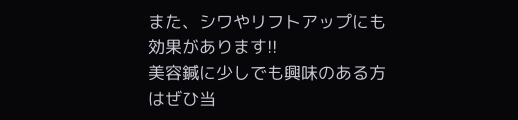また、シワやリフトアップにも効果があります!!
美容鍼に少しでも興味のある方はぜひ当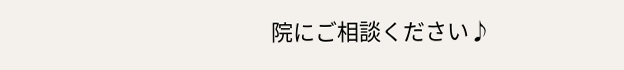院にご相談ください♪